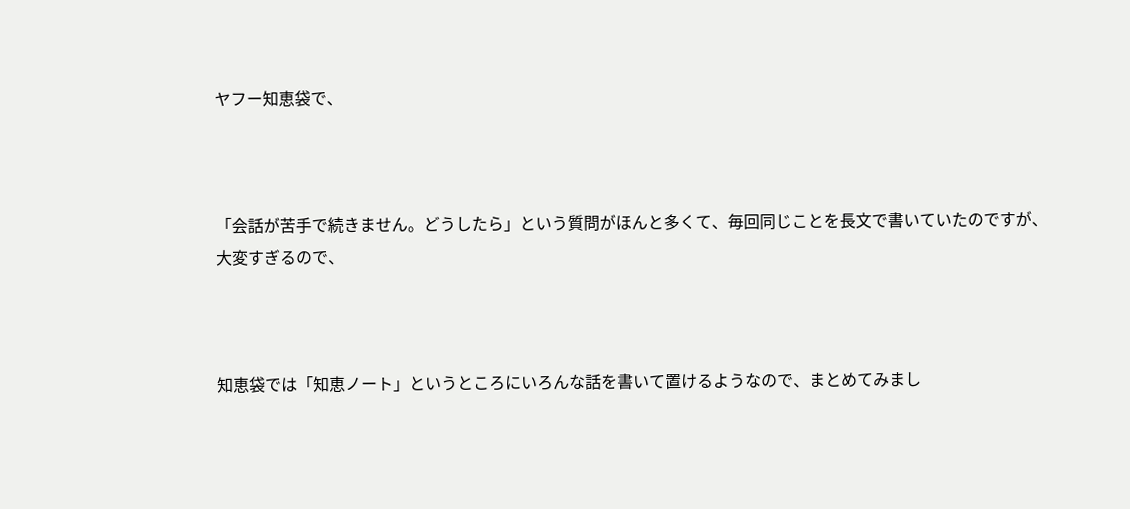ヤフー知恵袋で、



「会話が苦手で続きません。どうしたら」という質問がほんと多くて、毎回同じことを長文で書いていたのですが、大変すぎるので、



知恵袋では「知恵ノート」というところにいろんな話を書いて置けるようなので、まとめてみまし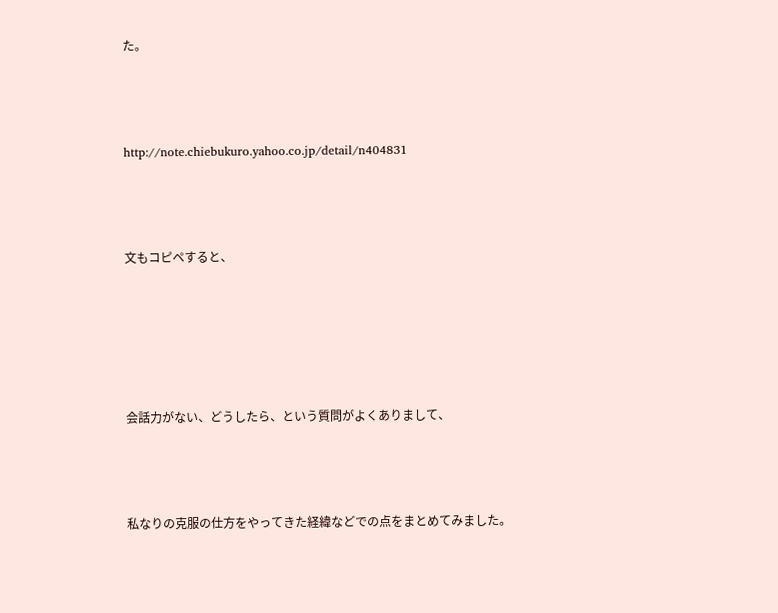た。



http://note.chiebukuro.yahoo.co.jp/detail/n404831



文もコピペすると、





会話力がない、どうしたら、という質問がよくありまして、



私なりの克服の仕方をやってきた経緯などでの点をまとめてみました。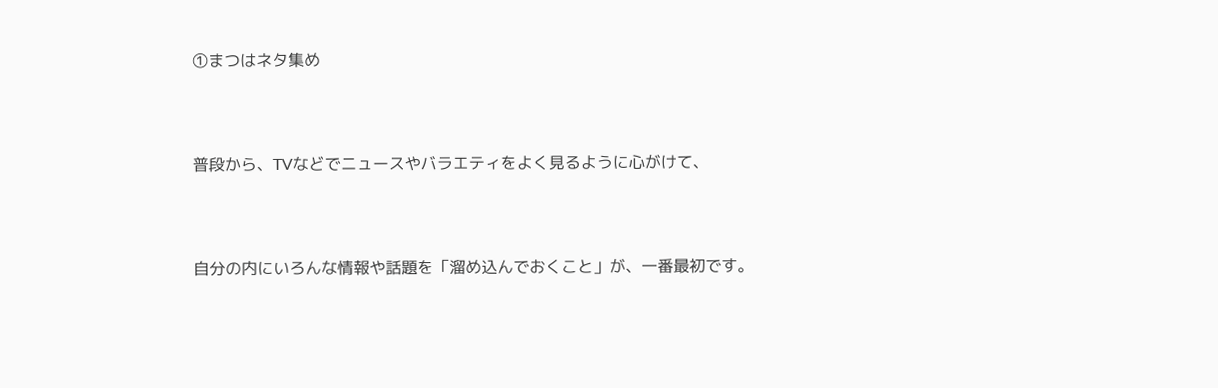①まつはネタ集め



普段から、TVなどでニュースやバラエティをよく見るように心がけて、



自分の内にいろんな情報や話題を「溜め込んでおくこと」が、一番最初です。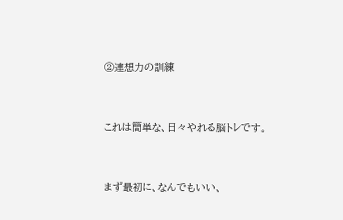②連想力の訓練



これは簡単な、日々やれる脳トレです。



まず最初に、なんでもいい、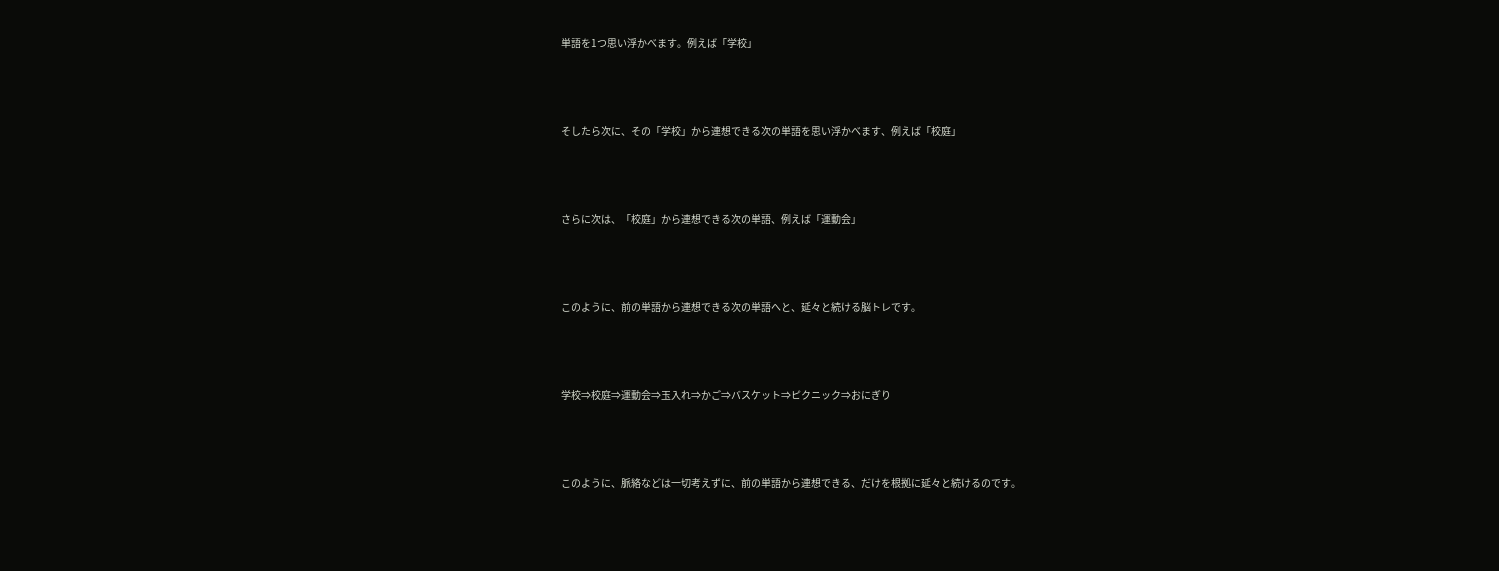単語を1つ思い浮かべます。例えば「学校」



そしたら次に、その「学校」から連想できる次の単語を思い浮かべます、例えば「校庭」



さらに次は、「校庭」から連想できる次の単語、例えば「運動会」



このように、前の単語から連想できる次の単語へと、延々と続ける脳トレです。



学校⇒校庭⇒運動会⇒玉入れ⇒かご⇒バスケット⇒ピクニック⇒おにぎり



このように、脈絡などは一切考えずに、前の単語から連想できる、だけを根拠に延々と続けるのです。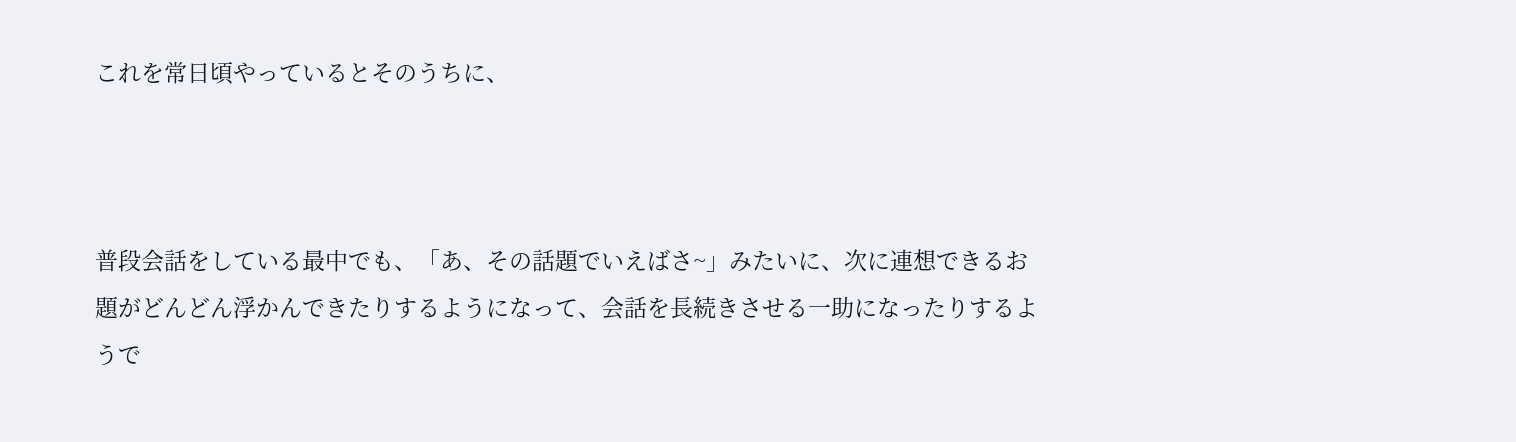これを常日頃やっているとそのうちに、



普段会話をしている最中でも、「あ、その話題でいえばさ~」みたいに、次に連想できるお題がどんどん浮かんできたりするようになって、会話を長続きさせる一助になったりするようで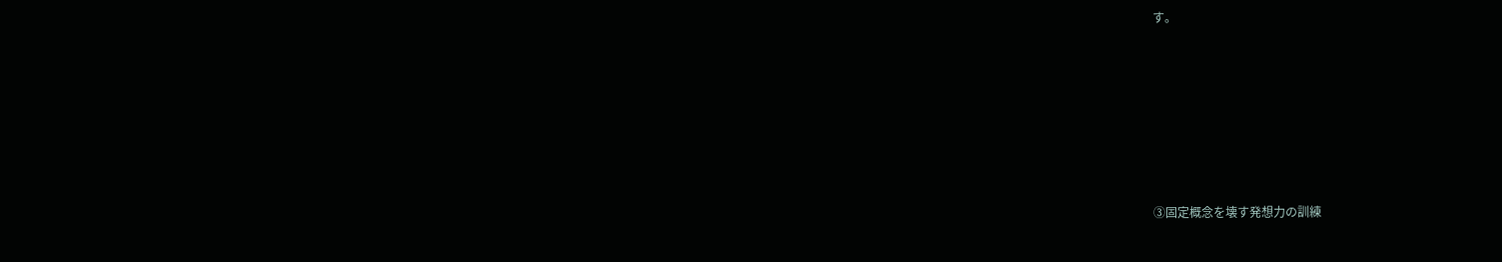す。









③固定概念を壊す発想力の訓練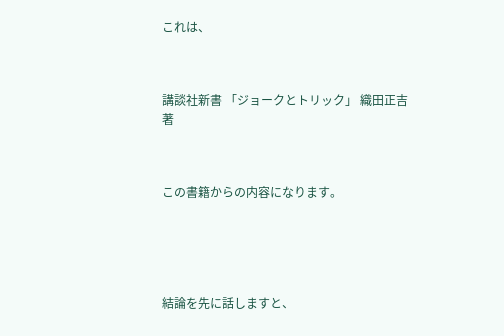これは、



講談社新書 「ジョークとトリック」 織田正吉著



この書籍からの内容になります。





結論を先に話しますと、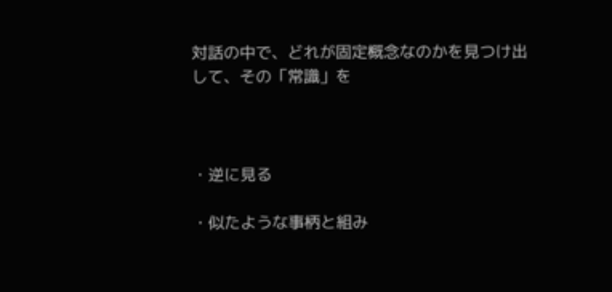対話の中で、どれが固定概念なのかを見つけ出して、その「常識」を



・逆に見る

・似たような事柄と組み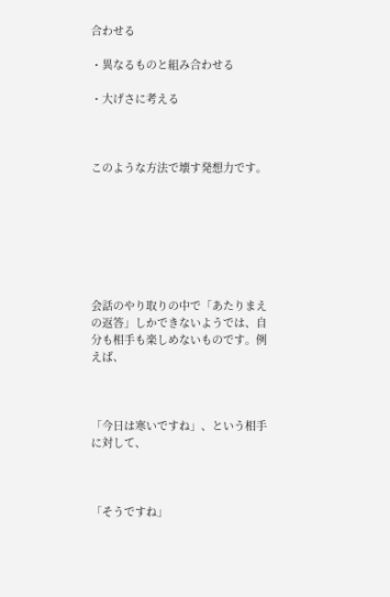合わせる

・異なるものと組み合わせる

・大げさに考える



このような方法で壊す発想力です。







会話のやり取りの中で「あたりまえの返答」しかできないようでは、自分も相手も楽しめないものです。例えば、



「今日は寒いですね」、という相手に対して、



「そうですね」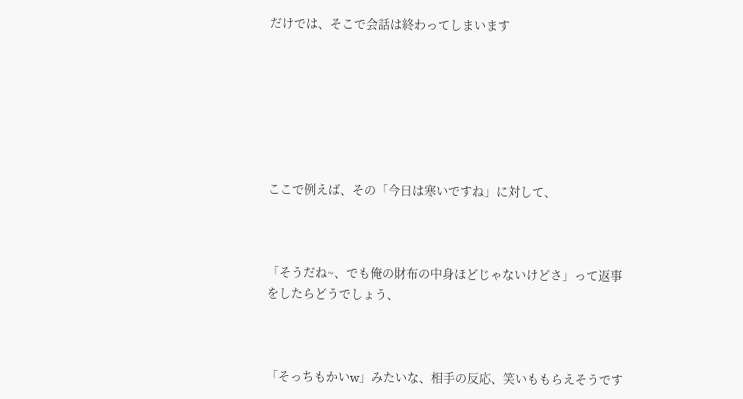だけでは、そこで会話は終わってしまいます







ここで例えば、その「今日は寒いですね」に対して、



「そうだね~、でも俺の財布の中身ほどじゃないけどさ」って返事をしたらどうでしょう、



「そっちもかいw」みたいな、相手の反応、笑いももらえそうです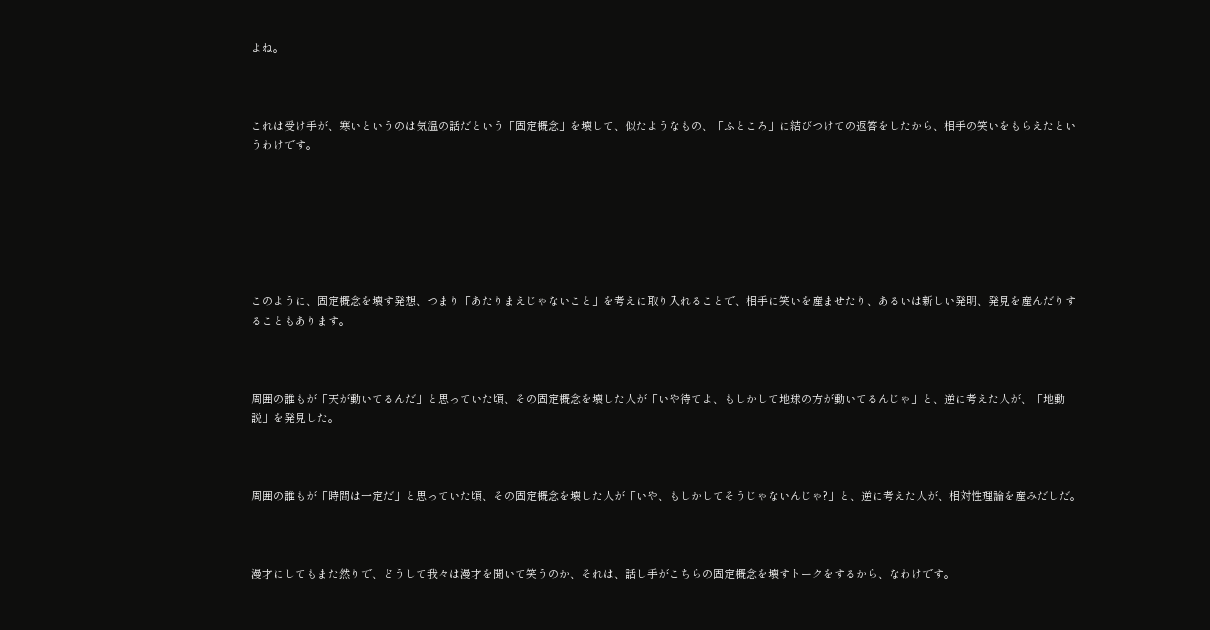よね。



これは受け手が、寒いというのは気温の話だという「固定概念」を壊して、似たようなもの、「ふところ」に結びつけての返答をしたから、相手の笑いをもらえたというわけです。







このように、固定概念を壊す発想、つまり「あたりまえじゃないこと」を考えに取り入れることで、相手に笑いを産ませたり、あるいは新しい発明、発見を産んだりすることもあります。



周囲の誰もが「天が動いてるんだ」と思っていた頃、その固定概念を壊した人が「いや待てよ、もしかして地球の方が動いてるんじゃ」と、逆に考えた人が、「地動説」を発見した。



周囲の誰もが「時間は一定だ」と思っていた頃、その固定概念を壊した人が「いや、もしかしてそうじゃないんじゃ?」と、逆に考えた人が、相対性理論を産みだしだ。



漫才にしてもまた然りで、どうして我々は漫才を聞いて笑うのか、それは、話し手がこちらの固定概念を壊すトークをするから、なわけです。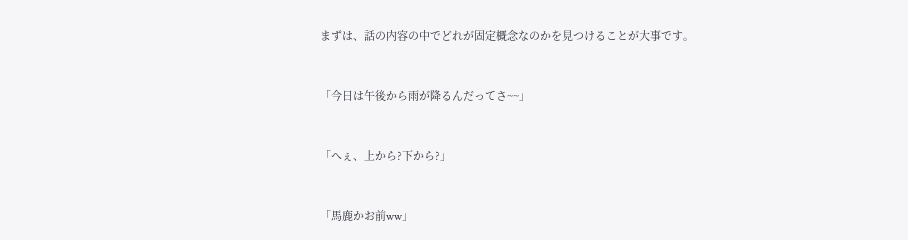まずは、話の内容の中でどれが固定概念なのかを見つけることが大事です。



「今日は午後から雨が降るんだってさ~~」



「へぇ、上から?下から?」



「馬鹿かお前ww」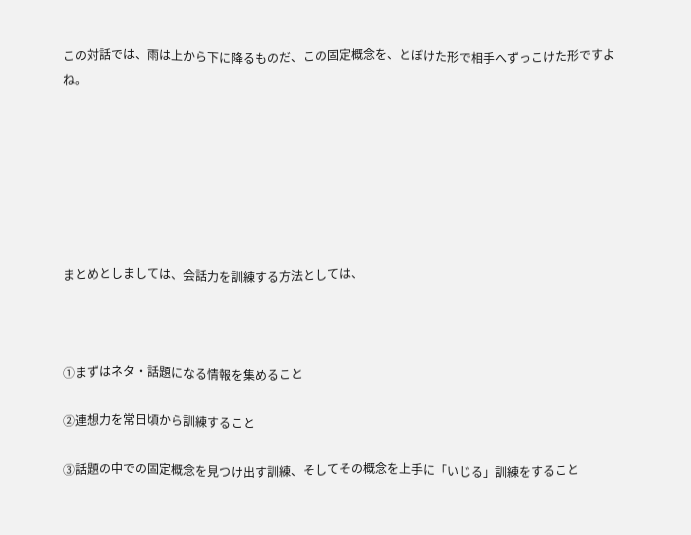この対話では、雨は上から下に降るものだ、この固定概念を、とぼけた形で相手へずっこけた形ですよね。







まとめとしましては、会話力を訓練する方法としては、



①まずはネタ・話題になる情報を集めること

②連想力を常日頃から訓練すること

③話題の中での固定概念を見つけ出す訓練、そしてその概念を上手に「いじる」訓練をすること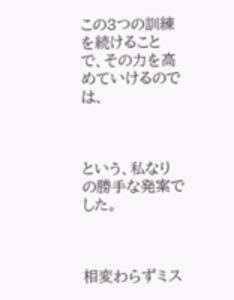この3つの訓練を続けることで、その力を高めていけるのでは、



という、私なりの勝手な発案でした。



相変わらずミス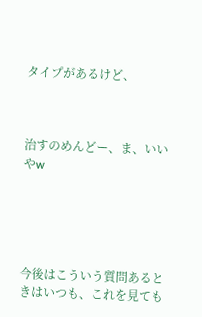タイプがあるけど、



治すのめんどー、ま、いいやw





今後はこういう質問あるときはいつも、これを見ても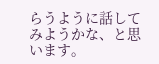らうように話してみようかな、と思います。